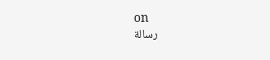on
رسالة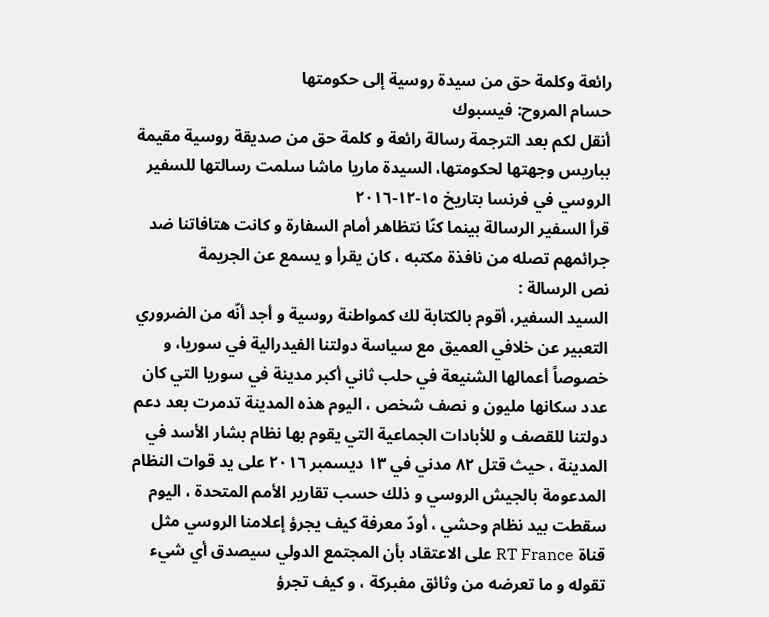رائعة وكلمة حق من سيدة روسية إلى حكومتها
حسام المروح: فيسبوك
أنقل لكم بعد الترجمة رسالة رائعة و كلمة حق من صديقة روسية مقيمة بباريس وجهتها لحكومتها، السيدة ماريا ماشا سلمت رسالتها للسفير الروسي في فرنسا بتاريخ ١٥-١٢-٢٠١٦
قرأ السفير الرسالة بينما كنّا نتظاهر أمام السفارة و كانت هتافاتنا ضد جرائمهم تصله من نافذة مكتبه ، كان يقرأ و يسمع عن الجريمة
نص الرسالة :
السيد السفير، أقوم بالكتابة لك كمواطنة روسية و أجد أنّه من الضروري التعبير عن خلافي العميق مع سياسة دولتنا الفيدرالية في سوريا، و خصوصاً أعمالها الشنيعة في حلب ثاني أكبر مدينة في سوريا التي كان عدد سكانها مليون و نصف شخص ، اليوم هذه المدينة تدمرت بعد دعم دولتنا للقصف و للأبادات الجماعية التي يقوم بها نظام بشار الأسد في المدينة ، حيث قتل ٨٢ مدني في ١٣ ديسمبر ٢٠١٦ على يد قوات النظام المدعومة بالجيش الروسي و ذلك حسب تقارير الأمم المتحدة ، اليوم سقطت بيد نظام وحشي ، أودّ معرفة كيف يجرؤ إعلامنا الروسي مثل قناة RT France على الاعتقاد بأن المجتمع الدولي سيصدق أي شيء تقوله و ما تعرضه من وثائق مفبركة ، و كيف تجرؤ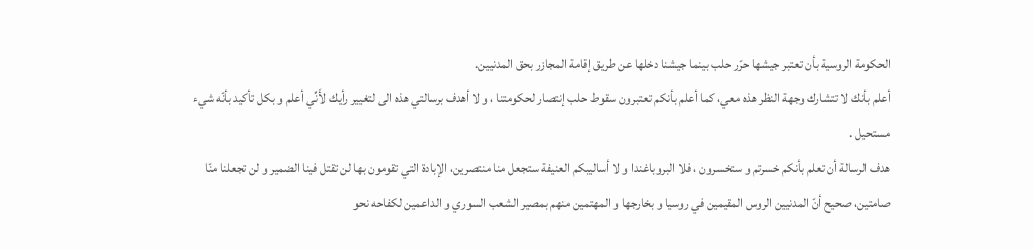الحكومة الروسية بأن تعتبر جيشها حرّر حلب بينما جيشنا دخلها عن طريق إقامة المجازر بحق المدنيين.
أعلم بأنك لا تتشارك وجهة النظر هذه معي، كما أعلم بأنكم تعتبرون سقوط حلب إنتصار لحكومتنا ، و لا أهدف برسالتي هذه الى لتغيير رأيك لأَنِّي أعلم و بكل تأكيد بأنّه شيء مستحيل .
هدف الرسالة أن تعلم بأنكم خسرتم و ستخسرون ، فلا البروباغندا و لا أساليبكم العنيفة ستجعل منا منتصرين، الإبادة التي تقومون بها لن تقتل فينا الضمير و لن تجعلنا منّا صامتين، صحيح أنّ المدنيين الروس المقيمين في روسيا و بخارجها و المهتمين منهم بمصير الشعب السوري و الداعمين لكفاحه نحو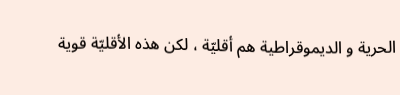الحرية و الديموقراطية هم أقليّة ، لكن هذه الأقليّة قوية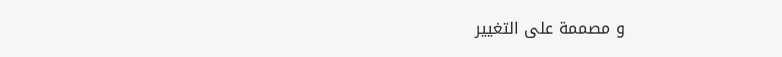و مصممة على التغيير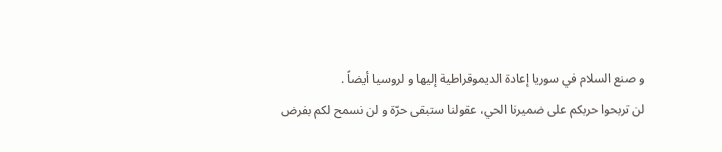و صنع السلام في سوريا إعادة الديموقراطية إليها و لروسيا أيضاً .
لن تربحوا حربكم على ضميرنا الحي، عقولنا ستبقى حرّة و لن نسمح لكم بفرض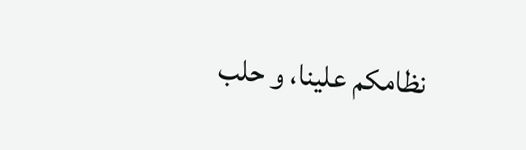نظامكم علينا، و حلب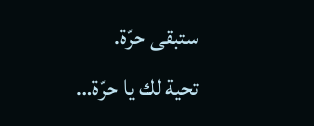ستبقى حرّة.
تحية لك يا حرّة…